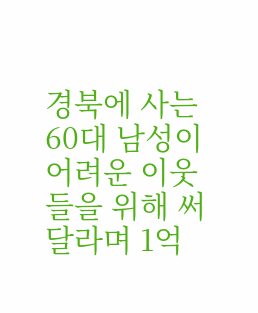경북에 사는 60대 남성이 어려운 이웃들을 위해 써달라며 1억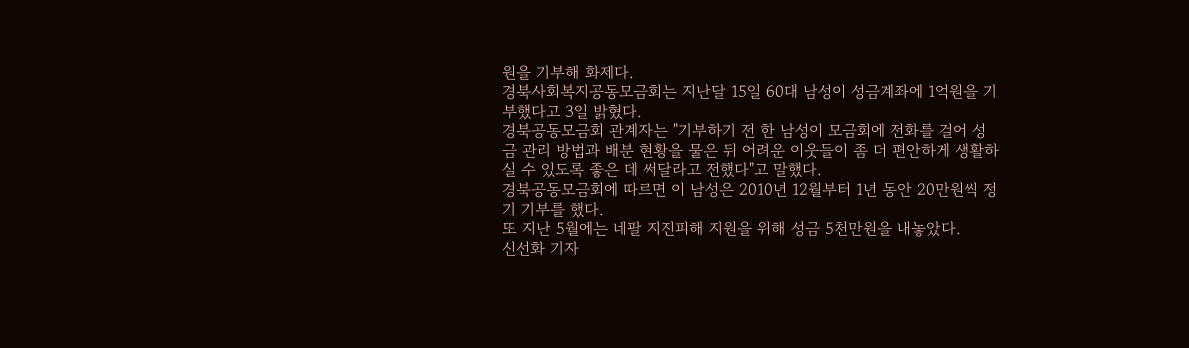원을 기부해 화제다.
경북사회복지공동모금회는 지난달 15일 60대 남성이 성금계좌에 1억원을 기부했다고 3일 밝혔다.
경북공동모금회 관계자는 "기부하기 전 한 남성이 모금회에 전화를 걸어 성금 관리 방법과 배분 현황을 물은 뒤 어려운 이웃들이 좀 더 편안하게 생활하실 수 있도록 좋은 데 써달라고 전했다"고 말했다.
경북공동모금회에 따르면 이 남성은 2010년 12월부터 1년 동안 20만원씩 정기 기부를 했다.
또 지난 5월에는 네팔 지진피해 지원을 위해 성금 5천만원을 내놓았다.
신선화 기자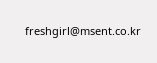freshgirl@msent.co.kr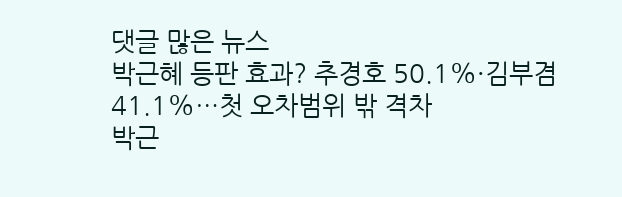댓글 많은 뉴스
박근혜 등판 효과? 추경호 50.1%·김부겸 41.1%…첫 오차범위 밖 격차
박근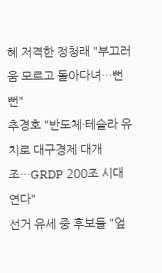혜 저격한 정청래 "부끄러움 모르고 돌아다녀…뻔뻔"
추경호 "반도체·테슬라 유치로 대구경제 대개조…GRDP 200조 시대 연다"
선거 유세 중 후보들 "엎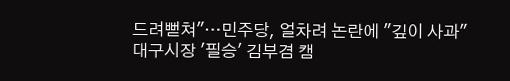드려뻗쳐"…민주당, 얼차려 논란에 "깊이 사과"
대구시장 '필승' 김부겸 캠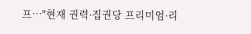프…"현재 권력·집권당 프리미엄·리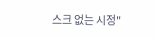스크 없는 시정"